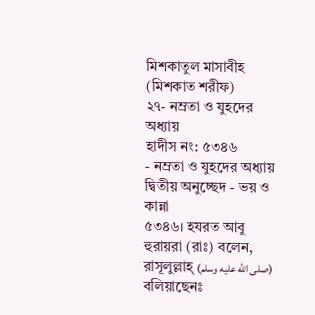মিশকাতুল মাসাবীহ (মিশকাত শরীফ)
২৭- নম্রতা ও যুহদের অধ্যায়
হাদীস নং: ৫৩৪৬
- নম্রতা ও যুহদের অধ্যায়
দ্বিতীয় অনুচ্ছেদ - ভয় ও কান্না
৫৩৪৬। হযরত আবু হুরায়রা (রাঃ) বলেন, রাসূলুল্লাহ্ (صلى الله عليه وسلم) বলিয়াছেনঃ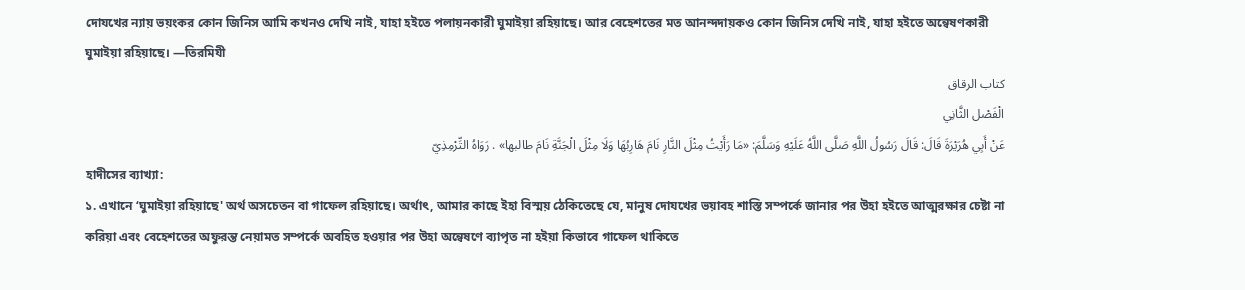দোযখের ন্যায় ভয়ংকর কোন জিনিস আমি কখনও দেখি নাই, যাহা হইতে পলায়নকারী ঘুমাইয়া রহিয়াছে। আর বেহেশতের মত আনন্দদায়কও কোন জিনিস দেখি নাই, যাহা হইতে অন্বেষণকারী ঘুমাইয়া রহিয়াছে। —তিরমিযী
كتاب الرقاق
الْفَصْل الثَّانِي
عَنْ أَبِي هُرَيْرَةَ قَالَ: قَالَ رَسُولُ اللَّهِ صَلَّى اللَّهُ عَلَيْهِ وَسَلَّمَ: «مَا رَأَيْتُ مِثْلَ النَّارِ نَامَ هَارِبُهَا وَلَا مِثْلَ الْجَنَّةِ نَامَ طالبها» . رَوَاهُ التِّرْمِذِيّ
হাদীসের ব্যাখ্যা:
১. এখানে ‘ঘুমাইয়া রহিয়াছে' অর্থ অসচেতন বা গাফেল রহিয়াছে। অর্থাৎ, আমার কাছে ইহা বিস্ময় ঠেকিতেছে যে, মানুষ দোযখের ভয়াবহ শাস্তি সম্পর্কে জানার পর উহা হইতে আত্মরক্ষার চেষ্টা না করিয়া এবং বেহেশতের অফুরন্ত নেয়ামত সম্পর্কে অবহিত হওয়ার পর উহা অন্বেষণে ব্যাপৃত না হইয়া কিভাবে গাফেল থাকিতে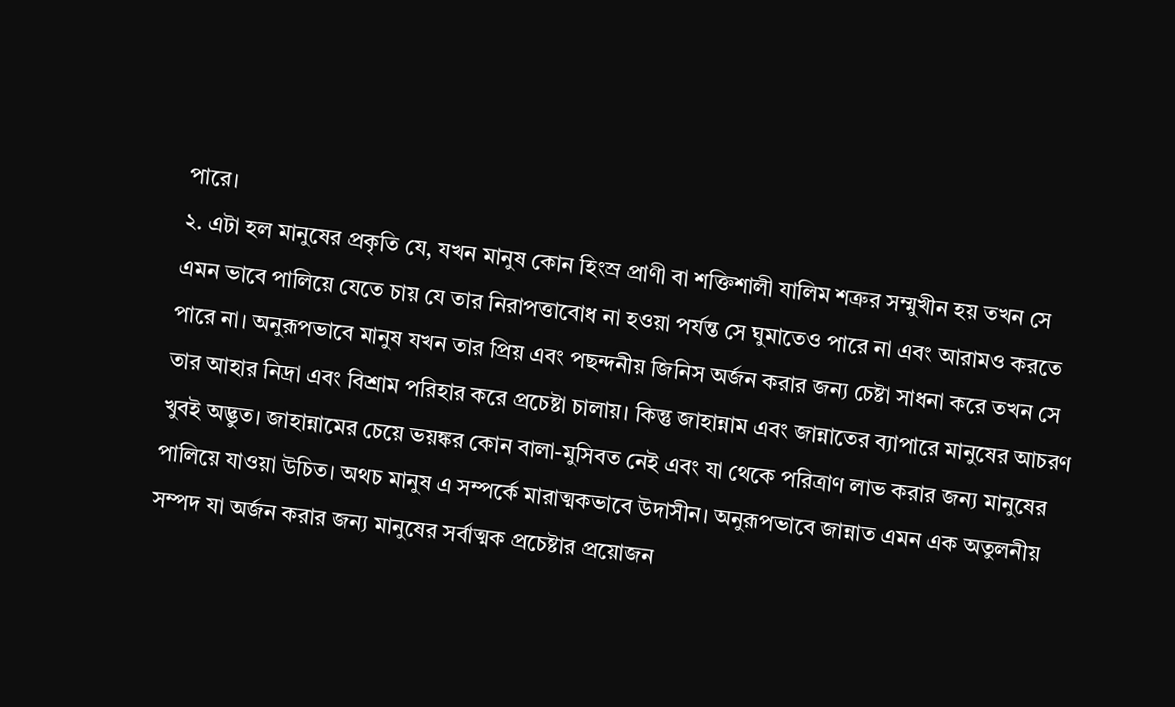পারে।
২. এটা হল মানুষের প্রকৃতি যে, যখন মানুষ কোন হিংস্র প্রাণী বা শক্তিশালী যালিম শত্রুর সম্মুখীন হয় তখন সে এমন ভাবে পালিয়ে যেতে চায় যে তার নিরাপত্তাবোধ না হওয়া পর্যন্ত সে ঘুমাতেও পারে না এবং আরামও করতে পারে না। অনুরূপভাবে মানুষ যখন তার প্রিয় এবং পছন্দনীয় জিনিস অর্জন করার জন্য চেষ্টা সাধনা করে তখন সে তার আহার নিদ্রা এবং বিশ্রাম পরিহার করে প্রচেষ্টা চালায়। কিন্তু জাহান্নাম এবং জান্নাতের ব্যাপারে মানুষের আচরণ খুবই অদ্ভুত। জাহান্নামের চেয়ে ভয়ঙ্কর কোন বালা-মুসিবত নেই এবং যা থেকে পরিত্রাণ লাভ করার জন্য মানুষের পালিয়ে যাওয়া উচিত। অথচ মানুষ এ সম্পর্কে মারাত্মকভাবে উদাসীন। অনুরূপভাবে জান্নাত এমন এক অতুলনীয় সম্পদ যা অর্জন করার জন্য মানুষের সর্বাত্মক প্রচেষ্টার প্রয়োজন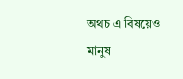অথচ এ বিষয়েও মানুষ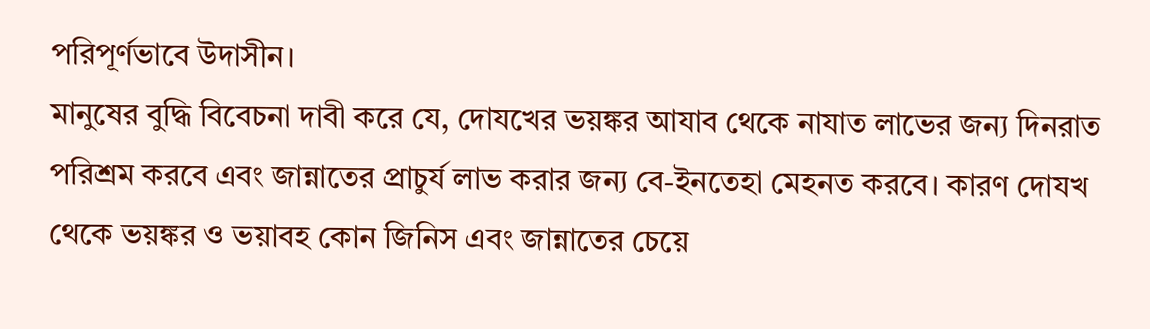পরিপূর্ণভাবে উদাসীন।
মানুষের বুদ্ধি বিবেচনা দাবী করে যে, দোযখের ভয়ঙ্কর আযাব থেকে নাযাত লাভের জন্য দিনরাত পরিশ্রম করবে এবং জান্নাতের প্রাচুর্য লাভ করার জন্য বে-ইনতেহা মেহনত করবে। কারণ দোযখ থেকে ভয়ঙ্কর ও ভয়াবহ কোন জিনিস এবং জান্নাতের চেয়ে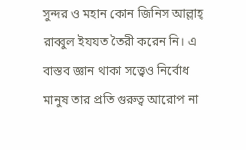সুন্দর ও মহান কোন জিনিস আল্লাহ্ রাব্বুল ইযযত তৈরী করেন নি। এ বাস্তব জ্ঞান থাকা সত্ত্বেও নির্বোধ মানুষ তার প্রতি গুরুত্ব আরোপ না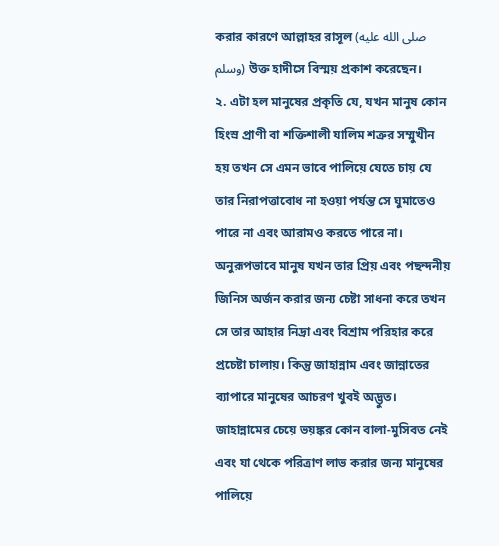করার কারণে আল্লাহর রাসূল (صلى الله عليه وسلم) উক্ত হাদীসে বিস্ময় প্রকাশ করেছেন।
২. এটা হল মানুষের প্রকৃতি যে, যখন মানুষ কোন হিংস্র প্রাণী বা শক্তিশালী যালিম শত্রুর সম্মুখীন হয় তখন সে এমন ভাবে পালিয়ে যেতে চায় যে তার নিরাপত্তাবোধ না হওয়া পর্যন্ত সে ঘুমাতেও পারে না এবং আরামও করতে পারে না। অনুরূপভাবে মানুষ যখন তার প্রিয় এবং পছন্দনীয় জিনিস অর্জন করার জন্য চেষ্টা সাধনা করে তখন সে তার আহার নিদ্রা এবং বিশ্রাম পরিহার করে প্রচেষ্টা চালায়। কিন্তু জাহান্নাম এবং জান্নাতের ব্যাপারে মানুষের আচরণ খুবই অদ্ভুত। জাহান্নামের চেয়ে ভয়ঙ্কর কোন বালা-মুসিবত নেই এবং যা থেকে পরিত্রাণ লাভ করার জন্য মানুষের পালিয়ে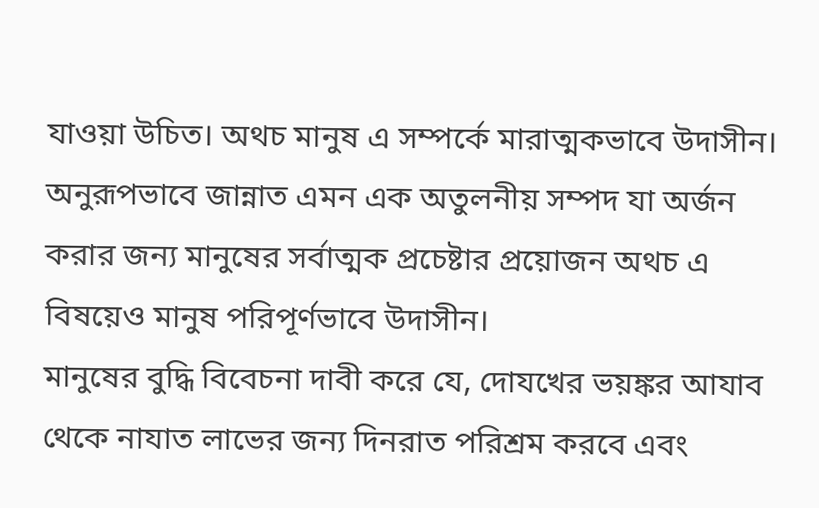যাওয়া উচিত। অথচ মানুষ এ সম্পর্কে মারাত্মকভাবে উদাসীন। অনুরূপভাবে জান্নাত এমন এক অতুলনীয় সম্পদ যা অর্জন করার জন্য মানুষের সর্বাত্মক প্রচেষ্টার প্রয়োজন অথচ এ বিষয়েও মানুষ পরিপূর্ণভাবে উদাসীন।
মানুষের বুদ্ধি বিবেচনা দাবী করে যে, দোযখের ভয়ঙ্কর আযাব থেকে নাযাত লাভের জন্য দিনরাত পরিশ্রম করবে এবং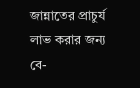জান্নাতের প্রাচুর্য লাভ করার জন্য বে-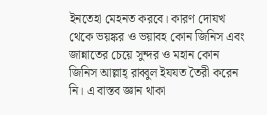ইনতেহা মেহনত করবে। কারণ দোযখ থেকে ভয়ঙ্কর ও ভয়াবহ কোন জিনিস এবং জান্নাতের চেয়ে সুন্দর ও মহান কোন জিনিস আল্লাহ্ রাব্বুল ইযযত তৈরী করেন নি। এ বাস্তব জ্ঞান থাকা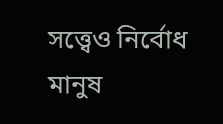সত্ত্বেও নির্বোধ মানুষ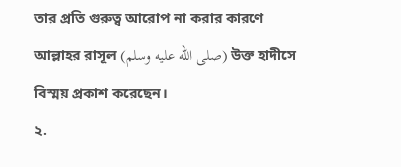তার প্রতি গুরুত্ব আরোপ না করার কারণে আল্লাহর রাসূল (صلى الله عليه وسلم) উক্ত হাদীসে বিস্ময় প্রকাশ করেছেন।
২.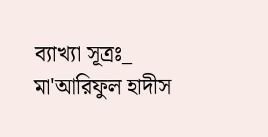ব্যাখ্যা সূত্রঃ_ মা'আরিফুল হাদীস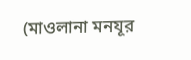(মাওলানা মনযূর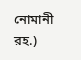নোমানী রহ.)